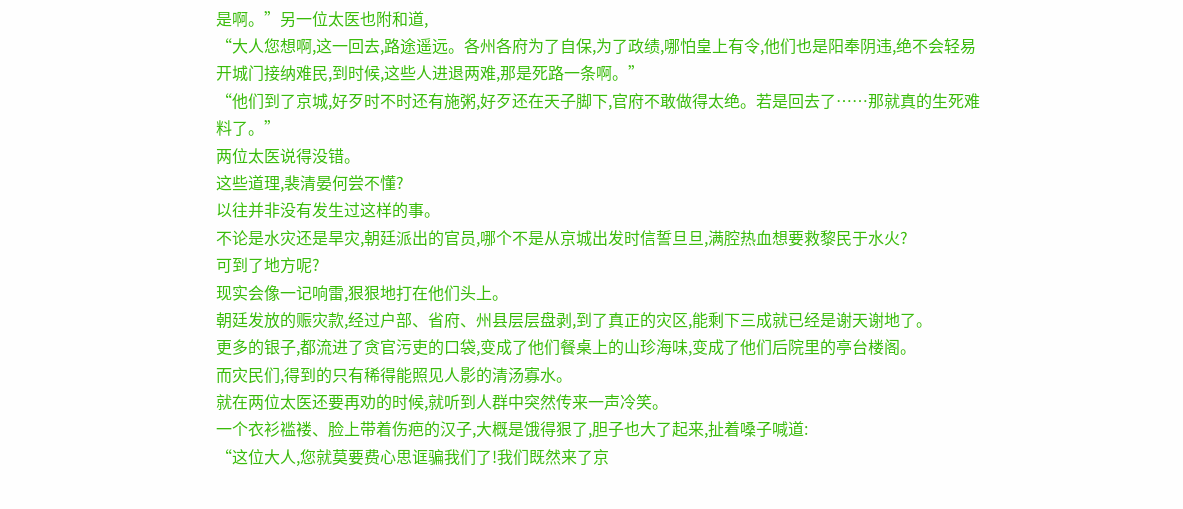是啊。”另一位太医也附和道,
“大人您想啊,这一回去,路途遥远。各州各府为了自保,为了政绩,哪怕皇上有令,他们也是阳奉阴违,绝不会轻易开城门接纳难民,到时候,这些人进退两难,那是死路一条啊。”
“他们到了京城,好歹时不时还有施粥,好歹还在天子脚下,官府不敢做得太绝。若是回去了……那就真的生死难料了。”
两位太医说得没错。
这些道理,裴清晏何尝不懂?
以往并非没有发生过这样的事。
不论是水灾还是旱灾,朝廷派出的官员,哪个不是从京城出发时信誓旦旦,满腔热血想要救黎民于水火?
可到了地方呢?
现实会像一记响雷,狠狠地打在他们头上。
朝廷发放的赈灾款,经过户部、省府、州县层层盘剥,到了真正的灾区,能剩下三成就已经是谢天谢地了。
更多的银子,都流进了贪官污吏的口袋,变成了他们餐桌上的山珍海味,变成了他们后院里的亭台楼阁。
而灾民们,得到的只有稀得能照见人影的清汤寡水。
就在两位太医还要再劝的时候,就听到人群中突然传来一声冷笑。
一个衣衫褴褛、脸上带着伤疤的汉子,大概是饿得狠了,胆子也大了起来,扯着嗓子喊道:
“这位大人,您就莫要费心思诓骗我们了!我们既然来了京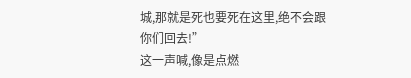城,那就是死也要死在这里,绝不会跟你们回去!”
这一声喊,像是点燃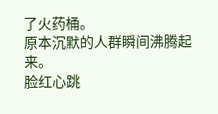了火药桶。
原本沉默的人群瞬间沸腾起来。
脸红心跳